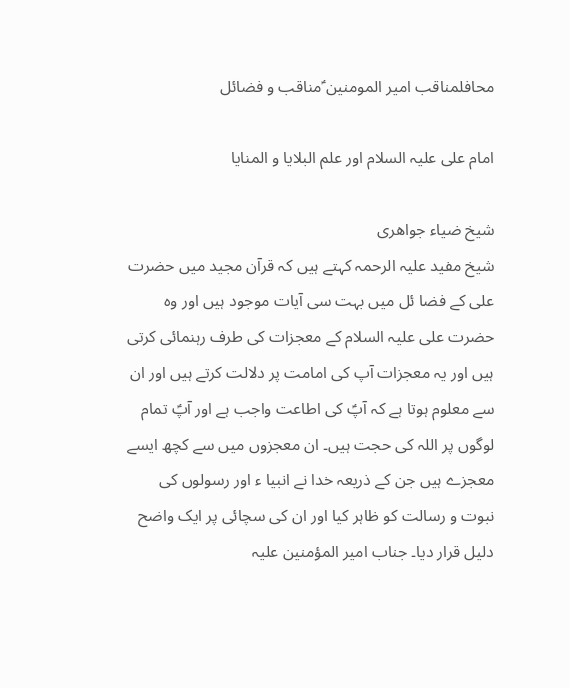محافلمناقب امیر المومنین ؑمناقب و فضائل

امام علی علیہ السلام اور علم البلایا و المنایا

شیخ ضیاء جواھری
شیخ مفید علیہ الرحمہ کہتے ہیں کہ قرآن مجید میں حضرت علی کے فضا ئل میں بہت سی آیات موجود ہیں اور وہ حضرت علی علیہ السلام کے معجزات کی طرف رہنمائی کرتی ہیں اور یہ معجزات آپ کی امامت پر دلالت کرتے ہیں اور ان سے معلوم ہوتا ہے کہ آپؑ کی اطاعت واجب ہے اور آپؑ تمام لوگوں پر اللہ کی حجت ہیں۔ ان معجزوں میں سے کچھ ایسے معجزے ہیں جن کے ذریعہ خدا نے انبیا ء اور رسولوں کی نبوت و رسالت کو ظاہر کیا اور ان کی سچائی پر ایک واضح دلیل قرار دیا۔ جناب امیر المؤمنین علیہ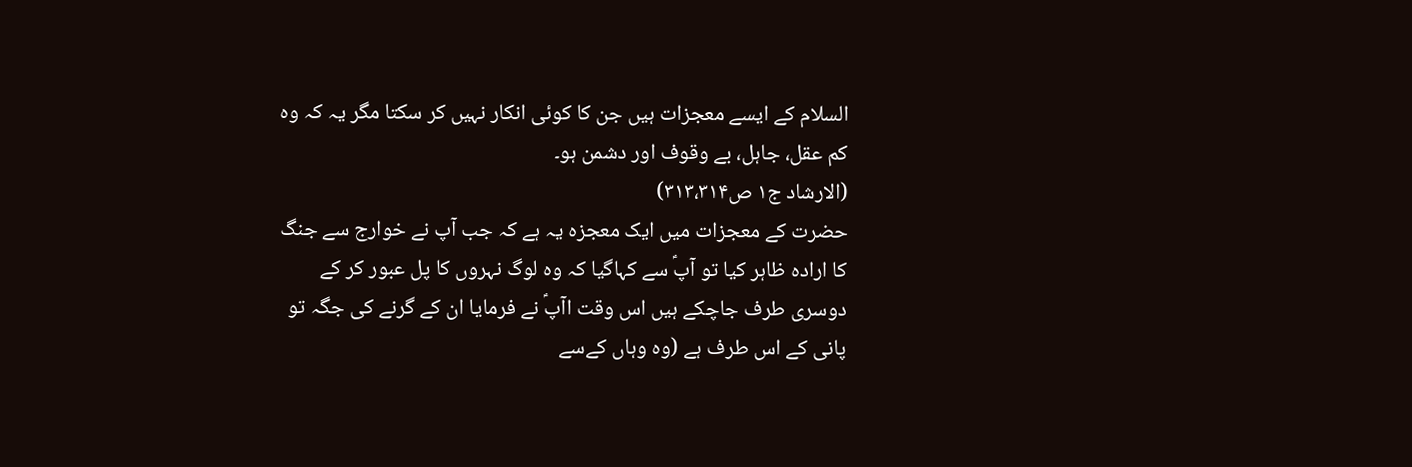السلام کے ایسے معجزات ہیں جن کا کوئی انکار نہیں کر سکتا مگر یہ کہ وہ کم عقل، جاہل، بے وقوف اور دشمن ہو۔
(الارشاد ج۱ ص۳۱۳،۳۱۴)
حضرت کے معجزات میں ایک معجزہ یہ ہے کہ جب آپ نے خوارج سے جنگ کا ارادہ ظاہر کیا تو آپؑ سے کہاگیا کہ وہ لوگ نہروں کا پل عبور کر کے دوسری طرف جاچکے ہیں اس وقت اآپؑ نے فرمایا ان کے گرنے کی جگہ تو پانی کے اس طرف ہے (وہ وہاں کےسے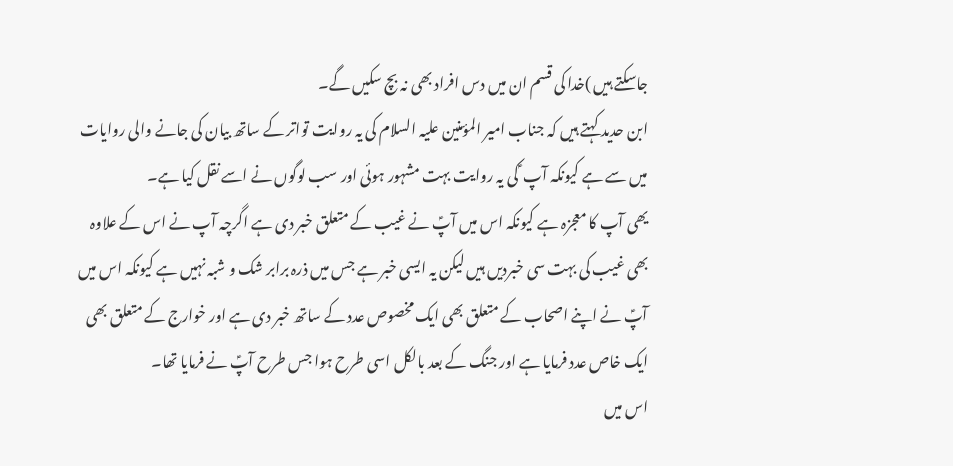جاسکتے ہیں )خدا کی قسم ان میں دس افراد بھی نہ بچ سکیں گے۔
ابن حدید کہتے ہیں کہ جناب امیر المؤمنین علیہ السلام کی یہ روایت تواتر کے ساتھ بیان کی جانے والی روایات میں سے ہے کیونکہ آپ ؑ کی یہ روایت بہت مشہور ہوئی اور سب لوگوں نے اسے نقل کیا ہے۔
یھی آپ کا معجزہ ہے کیونکہ اس میں آپؑ نے غیب کے متعلق خبر دی ہے اگرچہ آپ نے اس کے علاوہ بھی غیب کی بہت سی خبردیں ہیں لیکن یہ ایسی خبر ہے جس میں ذرہ برابر شک و شبہ نہیں ہے کیونکہ اس میں آپؑ نے اپنے اصحاب کے متعلق بھی ایک مخصوص عدد کے ساتھ خبر دی ہے اور خوارج کے متعلق بھی ایک خاص عدد فرمایا ہے اور جنگ کے بعد بالکل اسی طرح ہوا جس طرح آپؑ نے فرمایا تھا۔
اس میں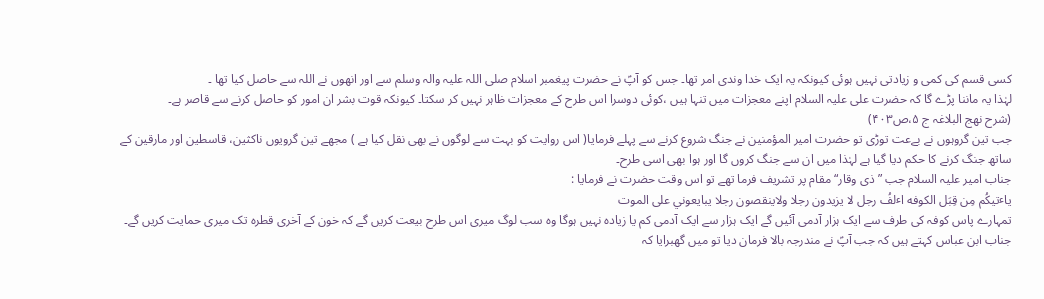کسی قسم کی کمی و زیادتی نہیں ہوئی کیونکہ یہ ایک خدا وندی امر تھا۔ جس کو آپؑ نے حضرت پیغمبر اسلام صلی اللہ علیہ والہ وسلم سے اور انھوں نے اللہ سے حاصل کیا تھا ۔
لہٰذا یہ ماننا پڑے گا کہ حضرت علی علیہ السلام اپنے معجزات میں تنہا ہیں ،کوئی دوسرا اس طرح کے معجزات ظاہر نہیں کر سکتا۔ کیونکہ قوت بشر ان امور کو حاصل کرنے سے قاصر ہے۔
(شرح نھج البلاغہ ج ۵،ص۴۰۳)
جب تین گروہوں نے بےعت توڑی تو حضرت امیر المؤمنین نے جنگ شروع کرنے سے پہلے فرمایا( اس روایت کو بہت سے لوگوں نے بھی نقل کیا ہے ) مجھے تین گرویوں ناکثین، قاسطین اور مارقین کے ساتھ جنگ کرنے کا حکم دیا گیا ہے لہٰذا میں ان سے جنگ کروں گا اور ہوا بھی اسی طرح۔
جناب امیر علیہ السلام جب ”ذی وقار“ مقام پر تشریف فرما تھے تو اس وقت حضرت نے فرمایا :
یاٴتیکُم مِن قِبَل الکوفه اٴلفُ رجل لا یزیدون رجلا ولاینقصون رجلا یبایعوني علی الموت
تمہارے پاس کوفہ کی طرف سے ایک ہزار آدمی آئیں گے ایک ہزار سے ایک آدمی کم یا زیادہ نہیں ہوگا وہ سب لوگ میری اس طرح بیعت کریں گے کہ خون کے آخری قطرہ تک میری حمایت کریں گے۔
جناب ابن عباس کہتے ہیں کہ جب آپؑ نے مندرجہ بالا فرمان دیا تو میں گھبرایا کہ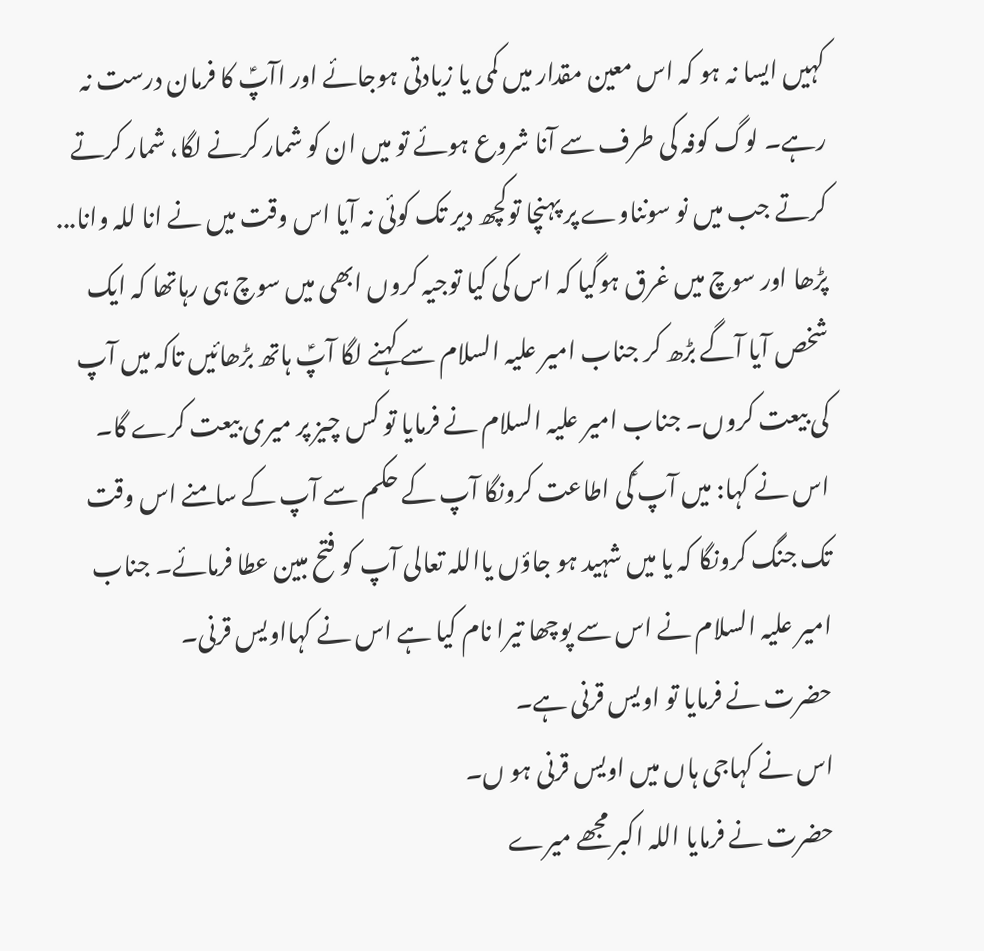کہیں ایسا نہ ہو کہ اس معین مقدار میں کمی یا زیادتی ہوجائے اور اآپؑ کا فرمان درست نہ رہے۔ لوگ کوفہ کی طرف سے آنا شروع ہوئے تو میں ان کو شمار کرنے لگا، شمار کرتے کرتے جب میں نو سونناوے پر پہنچا توکچھ دیر تک کوئی نہ آیا اس وقت میں نے انا للہ وانا... پڑھا اور سوچ میں غرق ہوگیا کہ اس کی کیا توجیہ کروں ابھی میں سوچ ہی رہاتھا کہ ایک شخص آیا آگے بڑھ کر جناب امیر علیہ السلام سے کہنے لگا آپؑ ہاتھ بڑھائیں تاکہ میں آپ کی بیعت کروں۔ جناب امیر علیہ السلام نے فرمایا تو کس چیز پر میری بیعت کرے گا۔
اس نے کہا: میں آپ ؑکی اطاعت کرونگا آپ کے حکم سے آپ کے سامنے اس وقت تک جنگ کرونگا کہ یا میں شہید ہو جاؤں یااللہ تعالی آپ کو فتح مبین عطا فرمائے۔ جناب امیر علیہ السلام نے اس سے پوچھا تیرا نام کیا ہے اس نے کہااویس قرنی۔
حضرت نے فرمایا تو اویس قرنی ہے۔
اس نے کہاجی ہاں میں اویس قرنی ہو ں۔
حضرت نے فرمایا اللہ اکبر مجھے میرے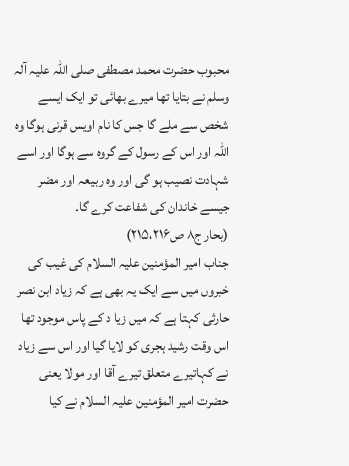محبوب حضرت محمد مصطفی صلی اللہ علیہ آلہ وسلم نے بتایا تھا میرے بھائی تو ایک ایسے شخص سے ملے گا جس کا نام اویس قرنی ہوگا وہ اللہ اور اس کے رسول کے گروہ سے ہوگا اور اسے شہادت نصیب ہو گی اور وہ ربیعہ اور مضر جیسے خاندان کی شفاعت کرے گا۔
(بحار ج۸ ص۲۱۵،۲۱۶)
جناب امیر المؤمنین علیہ السلام کی غیب کی خبروں میں سے ایک یہ بھی ہے کہ زیاد ابن نصر حارثی کہتا ہے کہ میں زیا د کے پاس موجود تھا اس وقت رشید ہجری کو لایا گیا اور اس سے زیاد نے کہاتیرے متعلق تیرے آقا اور مولا یعنی حضرت امیر المؤمنین علیہ السلام نے کیا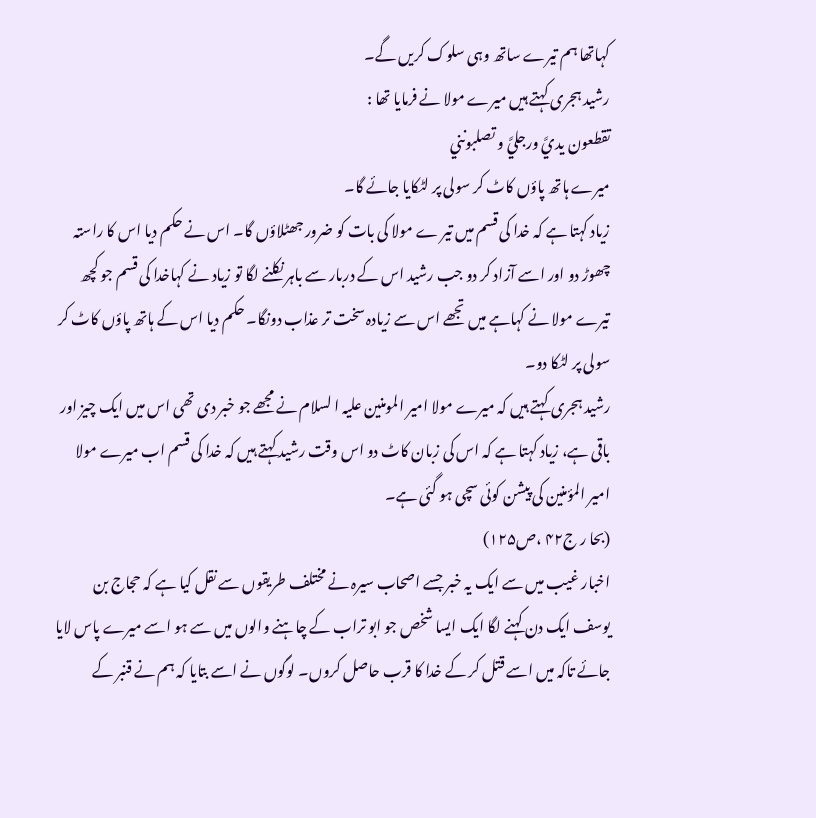کہاتھا ہم تیرے ساتھ وہی سلوک کریں گے۔
رشید ہجری کہتے ہیں میرے مولا نے فرمایا تھا :
تقطعون يديَّ ورجليَّ و تصلبونني
میرے ہاتھ پاؤں کاٹ کر سولی پر لٹکایا جائے گا۔
زیاد کہتا ہے کہ خدا کی قسم میں تیر ے مولا کی بات کو ضرور جھٹلاؤں گا۔ اس نے حکم دیا اس کا راستہ چھوڑ دو اور اسے آزاد کر دو جب رشید اس کے دربار سے باہر نکلنے لگا تو زیاد نے کہاخدا کی قسم جو کچھ تیرے مولا نے کہاہے میں تجھے اس سے زیادہ سخت تر عذاب دونگا۔ حکم دیا اس کے ہاتھ پاؤں کاٹ کر سولی پر لٹکا دو۔
رشید ہجری کہتے ہیں کہ میرے مولا امیر المومنین علیہ ا لسلام نے مجھے جو خبر دی تھی اس میں ایک چیز اور باقی ہے، زیاد کہتا ہے کہ اس کی زبان کاٹ دو اس وقت رشید کہتے ہیں کہ خدا کی قسم اب میرے مولا امیر المؤمنین کی پیشن کوئی سچی ہو گئی ہے۔
(بحا ر ج۴۲ ،ص۱۲۵)
اخبار غیب میں سے ایک یہ خبر جسے اصحاب سیرہ نے مختلف طریقوں سے نقل کیا ہے کہ حجاج بن یوسف ایک دن کہنے لگا ایک ایسا شخص جو ابو تراب کے چاہنے والوں میں سے ہو اسے میرے پاس لایا جائے تاکہ میں اسے قتل کر کے خدا کا قرب حاصل کروں۔ لوگوں نے اسے بتایا کہ ہم نے قنبر کے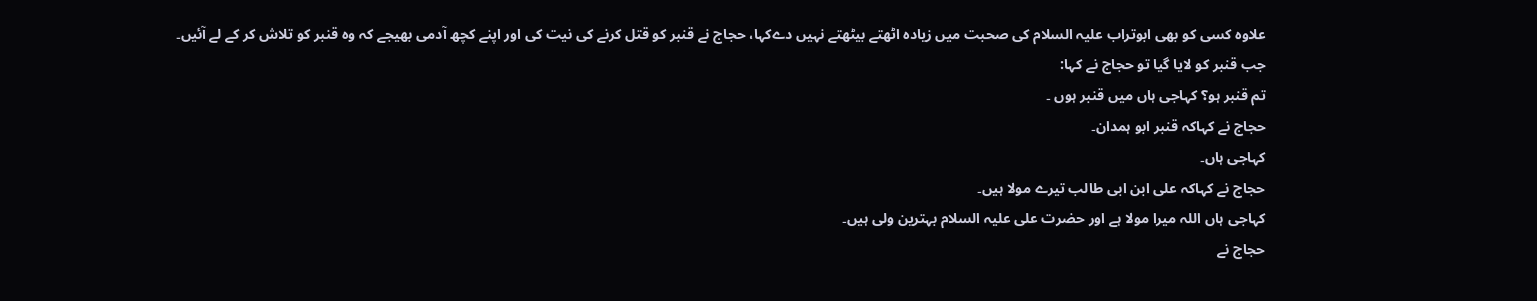علاوہ کسی کو بھی ابوتراب علیہ السلام کی صحبت میں زیادہ اٹھتے بیٹھتے نہیں دےکہا، حجاج نے قنبر کو قتل کرنے کی نیت کی اور اپنے کچھ آدمی بھیجے کہ وہ قنبر کو تلاش کر کے لے آئیں۔
جب قنبر کو لایا گیا تو حجاج نے کہا:
تم قنبر ہو؟ کہاجی ہاں میں قنبر ہوں ۔
حجاج نے کہاکہ قنبر ابو ہمدان۔
کہاجی ہاں۔
حجاج نے کہاکہ علی ابن ابی طالب تیرے مولا ہیں۔
کہاجی ہاں اللہ میرا مولا ہے اور حضرت علی علیہ السلام بہترین ولی ہیں۔
حجاج نے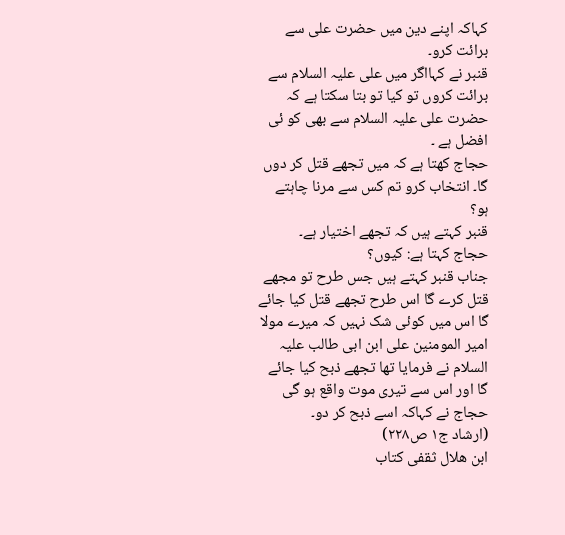کہاکہ اپنے دین میں حضرت علی سے برائت کرو۔
قنبر نے کہااگر میں علی علیہ السلام سے برائت کروں تو کیا تو بتا سکتا ہے کہ حضرت علی علیہ السلام سے بھی کو ئی افضل ہے ۔
حجاج کھتا ہے کہ میں تجھے قتل کر دوں گا۔ انتخاب کرو تم کس سے مرنا چاہتے ہو؟
قنبر کہتے ہیں کہ تجھے اختیار ہے۔
حجاج کہتا ہے: کیوں؟
جناب قنبر کہتے ہیں جس طرح تو مجھے قتل کرے گا اس طرح تجھے قتل کیا جائے گا اس میں کوئی شک نہیں کہ میرے مولا امیر المومنین علی ابن ابی طالب علیہ السلام نے فرمایا تھا تجھے ذبح کیا جائے گا اور اس سے تیری موت واقع ہو گی حجاج نے کہاکہ اسے ذبح کر دو۔
(ارشاد ج۱ ص۲۲۸)
ابن ھلال ثقفی کتاب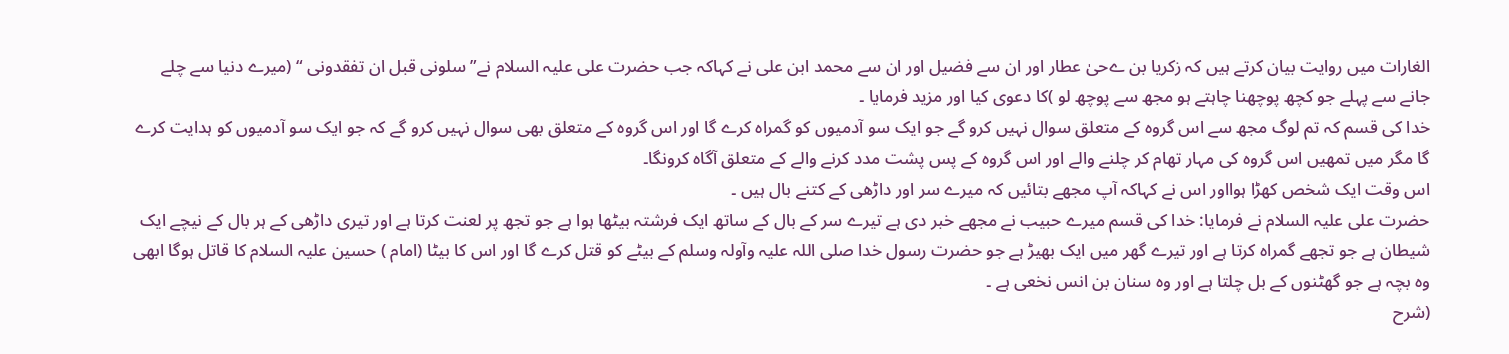الغارات میں روایت بیان کرتے ہیں کہ زکریا بن ےحیٰ عطار اور ان سے فضیل اور ان سے محمد ابن علی نے کہاکہ جب حضرت علی علیہ السلام نے”سلونی قبل ان تفقدونی “ (میرے دنیا سے چلے جانے سے پہلے جو کچھ پوچھنا چاہتے ہو مجھ سے پوچھ لو )کا دعوی کیا اور مزید فرمایا ۔
خدا کی قسم کہ تم لوگ مجھ سے اس گروہ کے متعلق سوال نہیں کرو گے جو ایک سو آدمیوں کو گمراہ کرے گا اور اس گروہ کے متعلق بھی سوال نہیں کرو گے کہ جو ایک سو آدمیوں کو ہدایت کرے گا مگر میں تمھیں اس گروہ کی مہار تھام کر چلنے والے اور اس گروہ کے پس پشت مدد کرنے والے کے متعلق آگاہ کرونگا۔
اس وقت ایک شخص کھڑا ہوااور اس نے کہاکہ آپ مجھے بتائیں کہ میرے سر اور داڑھی کے کتنے بال ہیں ۔
حضرت علی علیہ السلام نے فرمایا: خدا کی قسم میرے حبیب نے مجھے خبر دی ہے تیرے سر کے بال کے ساتھ ایک فرشتہ بیٹھا ہوا ہے جو تجھ پر لعنت کرتا ہے اور تیری داڑھی کے ہر بال کے نیچے ایک شیطان ہے جو تجھے گمراہ کرتا ہے اور تیرے گھر میں ایک بھیڑ ہے جو حضرت رسول خدا صلی اللہ علیہ وآولہ وسلم کے بیٹے کو قتل کرے گا اور اس کا بیٹا (امام ) حسین علیہ السلام کا قاتل ہوگا ابھی وہ بچہ ہے جو گھٹنوں کے بل چلتا ہے اور وہ سنان بن انس نخعی ہے ۔
(شرح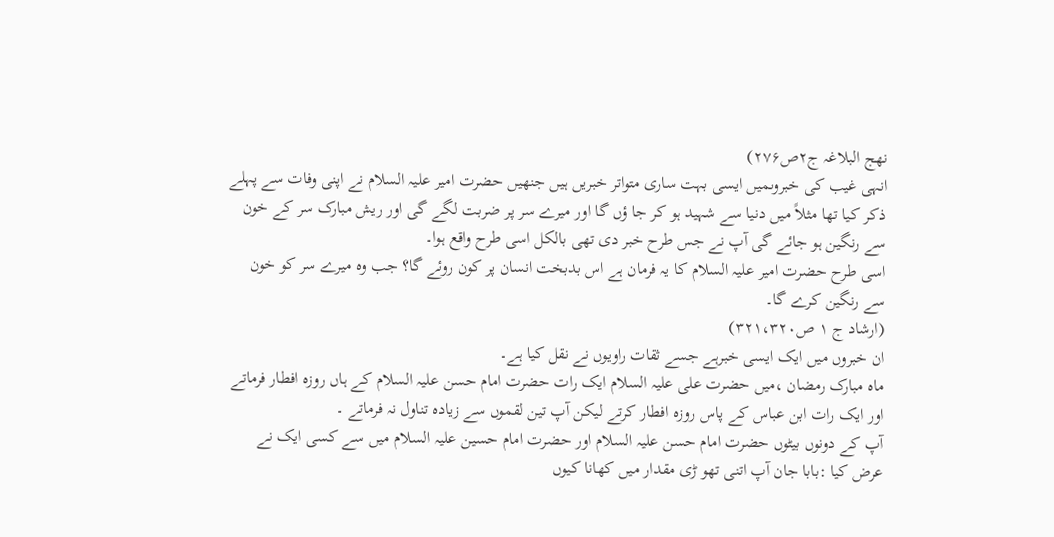نھج البلاغہ ج۲ص۲۷۶)
انہی غیب کی خبروںمیں ایسی بہت ساری متواتر خبریں ہیں جنھیں حضرت امیر علیہ السلام نے اپنی وفات سے پہلے ذکر کیا تھا مثلاً میں دنیا سے شہید ہو کر جا ؤں گا اور میرے سر پر ضربت لگے گی اور ریش مبارک سر کے خون سے رنگین ہو جائے گی آپ نے جس طرح خبر دی تھی بالکل اسی طرح واقع ہوا۔
اسی طرح حضرت امیر علیہ السلام کا یہ فرمان ہے اس بدبخت انسان پر کون روئے گا؟ جب وہ میرے سر کو خون سے رنگین کرے گا۔
(ارشاد ج ۱ ص۳۲۱،۳۲۰)
ان خبروں میں ایک ایسی خبرہے جسے ثقات راویوں نے نقل کیا ہے۔
ماہ مبارک رمضان ،میں حضرت علی علیہ السلام ایک رات حضرت امام حسن علیہ السلام کے ہاں روزہ افطار فرماتے اور ایک رات ابن عباس کے پاس روزہ افطار کرتے لیکن آپ تین لقموں سے زیادہ تناول نہ فرماتے ۔
آپ کے دونوں بیٹوں حضرت امام حسن علیہ السلام اور حضرت امام حسین علیہ السلام میں سے کسی ایک نے عرض کیا :بابا جان آپ اتنی تھو ڑی مقدار میں کھانا کیوں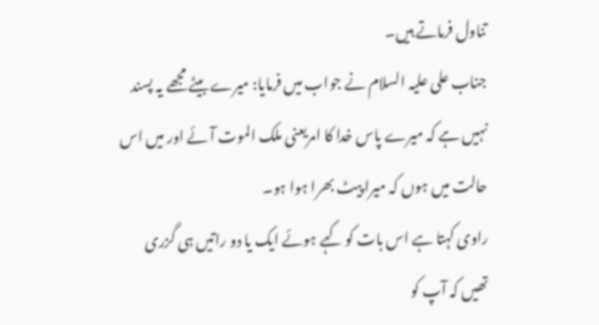تناول فرماتے ہیں۔
جناب علی علیہ السلام نے جواب میں فرمایا: میرے بیٹے مجھے یہ پسند نہیں ہے کہ میرے پاس خدا کا امریعنی ملک الموت آئے اور میں اس حالت میں ہوں کہ میرا پیٹ بھرا ہوا ہو۔
راوی کہتا ہے اس بات کو کہے ہوئے ایک یا دو راتیں ہی گزری تھیں کہ آپ کو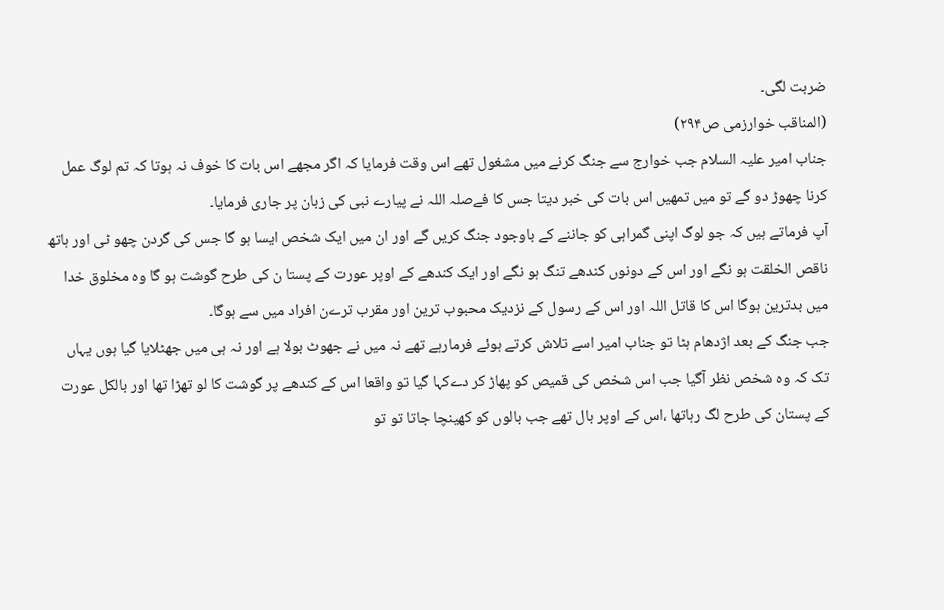ضربت لگی۔
(المناقب خوارزمی ص۲۹۴)
جناب امیر علیہ السلام جب خوارج سے جنگ کرنے میں مشغول تھے اس وقت فرمایا کہ اگر مجھے اس بات کا خوف نہ ہوتا کہ تم لوگ عمل کرنا چھوڑ دو گے تو میں تمھیں اس بات کی خبر دیتا جس کا فےصلہ اللہ نے پیارے نبی کی زبان پر جاری فرمایا۔
آپ فرماتے ہیں کہ جو لوگ اپنی گمراہی کو جاننے کے باوجود جنگ کریں گے اور ان میں ایک شخص ایسا ہو گا جس کی گردن چھو ٹی اور ہاتھ ناقص الخلقت ہو نگے اور اس کے دونوں کندھے تنگ ہو نگے اور ایک کندھے کے اوپر عورت کے پستا ن کی طرح گوشت ہو گا وہ مخلوق خدا میں بدترین ہوگا اس کا قاتل اللہ اور اس کے رسول کے نزدیک محبوب ترین اور مقرب ترےن افراد میں سے ہوگا۔
جب جنگ کے بعد اژدھام ہٹا تو جناب امیر اسے تلاش کرتے ہوئے فرمارہے تھے نہ میں نے جھوٹ بولا ہے اور نہ ہی میں جھٹلایا گیا ہوں یہاں تک کہ وہ شخص نظر آگیا جب اس شخص کی قمیص کو پھاڑ کر دےکہا گیا تو واقعا اس کے کندھے پر گوشت کا لو تھڑا تھا اور بالکل عورت کے پستان کی طرح لگ رہاتھا ،اس کے اوپر بال تھے جب بالوں کو کھینچا جاتا تو تو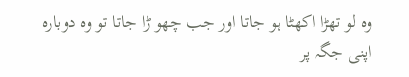وہ لو تھڑا اکھٹا ہو جاتا اور جب چھو ڑا جاتا تو وہ دوبارہ اپنی جگہ پر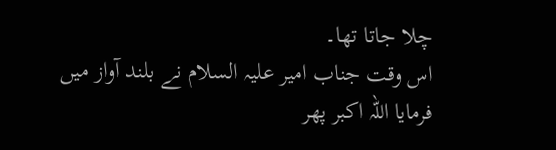چلا جاتا تھا۔
اس وقت جناب امیر علیہ السلام نے بلند آواز میں فرمایا اللہ اکبر پھر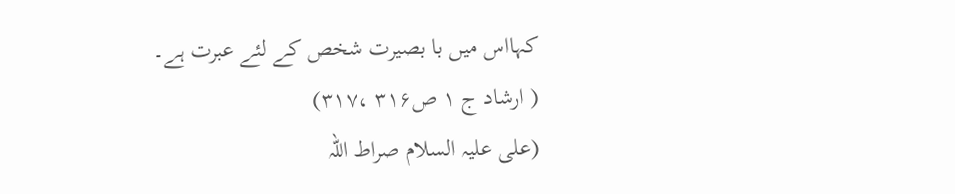کہااس میں با بصیرت شخص کے لئے عبرت ہے۔
( ارشاد ج ۱ ص۳۱۶ ،۳۱۷)
(علی علیہ السلام صراط اللہ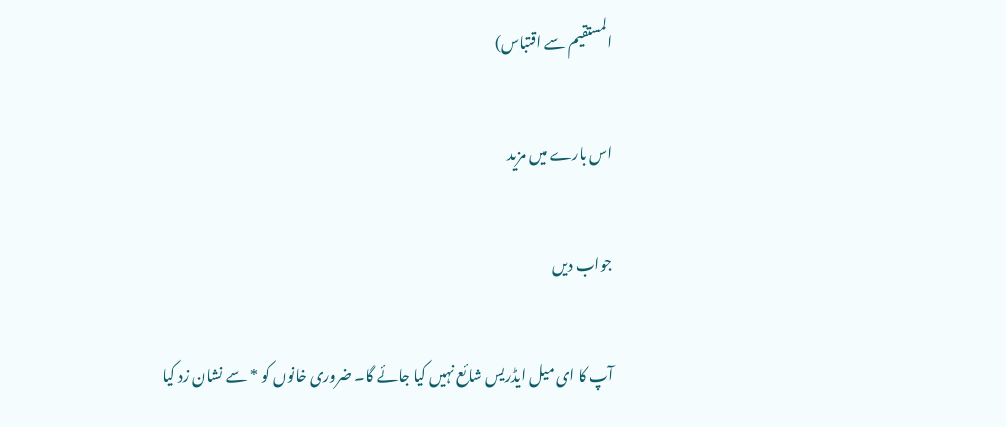المستقیم سے اقتباس)

اس بارے میں مزید

جواب دیں

آپ کا ای میل ایڈریس شائع نہیں کیا جائے گا۔ ضروری خانوں کو * سے نشان زد کیا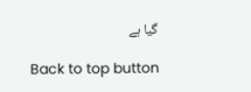گیا ہے

Back to top button